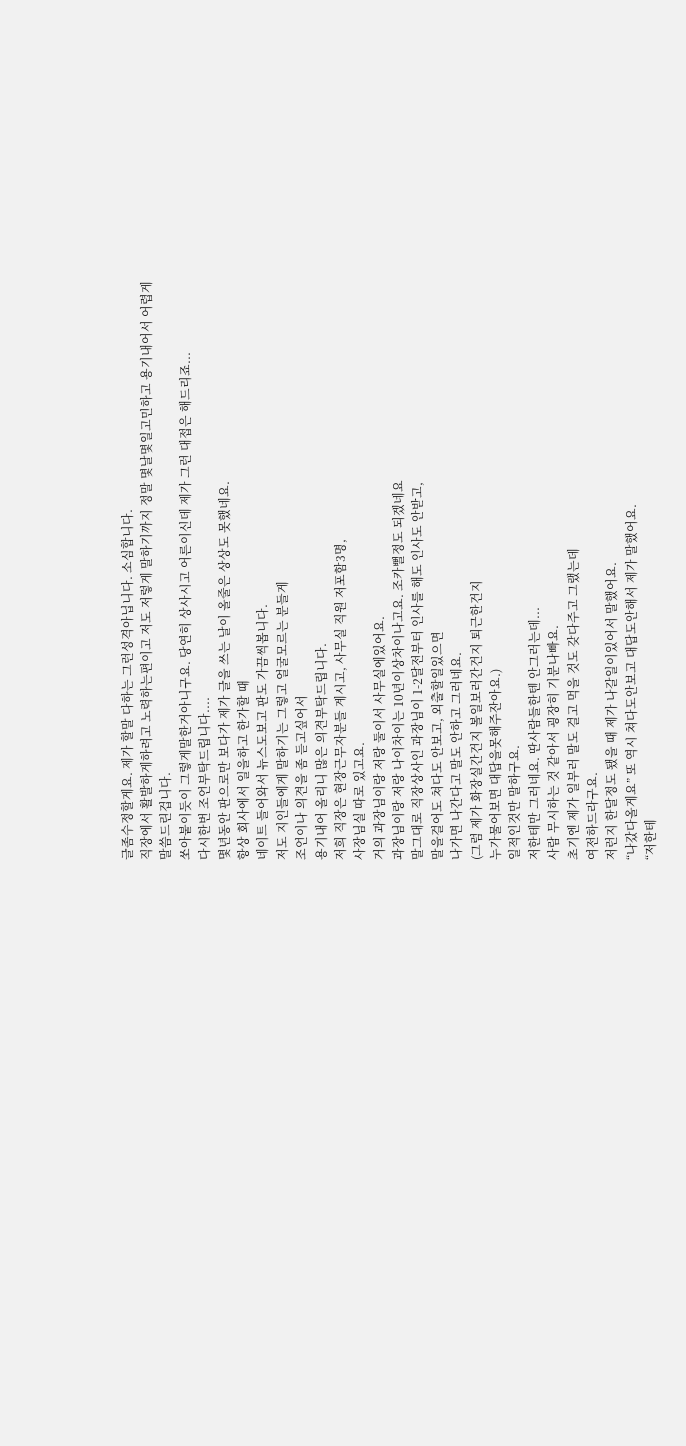글좀수정할게요. 제가 할말 다하는 그런성격아닙니다. 소심합니다.
직장에서 활발하게하려고 노력하는편이고 저도 저렇게 말하기까지 정말 몇날몇일고민하고 용기내어서 어렵게 말씀드린겁니다.
쏘아붙이듯이 그렇게말한거아니구요. 당연히 상사시고 어른이신데 제가 그런 대접은 해드리죠...
다시한번 조언부탁드립니다....
몇년동안 판으로만 보다가 제가 글을 쓰는 날이 올줄은 상상도 못했네요.
항상 회사에서 일을하고 한가할 때
네이트 들어와서 뉴스도보고 판도 가끔씩봅니다.
저도 지인들에게 말하기는 그렇고 얼굴모르는 분들게
조언이나 의견을 좀 듣고싶어서
용기내어 올리니 많은 의견부탁드립니다.
저희 직장은 현장근무자분들 계시고, 사무실 직원 저포함3명,
사장님실 따로 있고요.
거의 과장님이랑 저랑 둘이서 사무실에있어요.
과장님이랑 저랑 나이차이는 10년이상차이나고요. 조카뻘정도 되겠네요
말그대로 직장상사인 과장님이 1-2달전부터 인사를 해도 인사도 안받고,
말을걸어도 쳐다도 안보고, 외출할일있으면
나가면 나간다고 말도 안하고 그러네요.
(그럼 제가 화장실간건지 볼일보러간건지 퇴근한건지
누가물어보면 대답을못해주잔아요.)
일적인것만 말하구요.
저한테만 그러네요. 딴사람들한텐 안그러는데...
사람 무시하는 것 같아서 굉장히 기분나빠요.
초기엔 제가 일부러 말도 걸고 먹을 것도 갖다주고 그랬는데
여전하드라구요.
저런지 한달정도 됐을 때 제가 나갈일이있어서 말했어요.
“나갔다올게요” 또 역시 쳐다도안보고 대답도안해서 제가 말했어요.
“저한테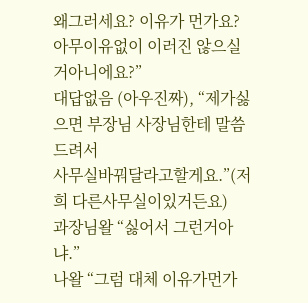왜그러세요? 이유가 먼가요? 아무이유없이 이러진 않으실거아니에요?”
대답없음 (아우진짜), “제가싫으면 부장님 사장님한테 말씀드려서
사무실바꿔달라고할게요.”(저희 다른사무실이있거든요)
과장님왈 “싫어서 그런거아냐.”
나왈 “그럼 대체 이유가먼가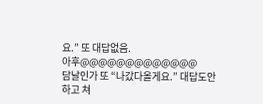요.” 또 대답없음.
아후@@@@@@@@@@@@@
담날인가 또 “나갔다올게요.” 대답도안하고 쳐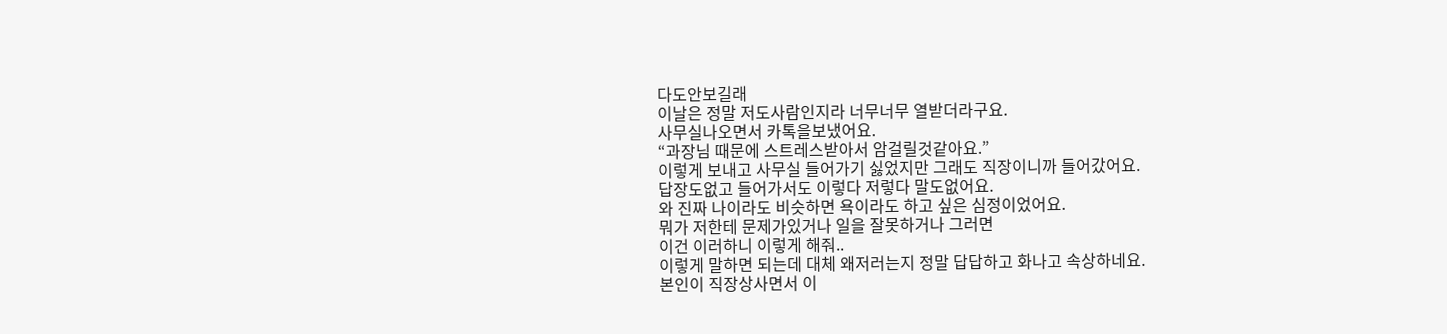다도안보길래
이날은 정말 저도사람인지라 너무너무 열받더라구요.
사무실나오면서 카톡을보냈어요.
“과장님 때문에 스트레스받아서 암걸릴것같아요.”
이렇게 보내고 사무실 들어가기 싫었지만 그래도 직장이니까 들어갔어요.
답장도없고 들어가서도 이렇다 저렇다 말도없어요.
와 진짜 나이라도 비슷하면 욕이라도 하고 싶은 심정이었어요.
뭐가 저한테 문제가있거나 일을 잘못하거나 그러면
이건 이러하니 이렇게 해줘..
이렇게 말하면 되는데 대체 왜저러는지 정말 답답하고 화나고 속상하네요.
본인이 직장상사면서 이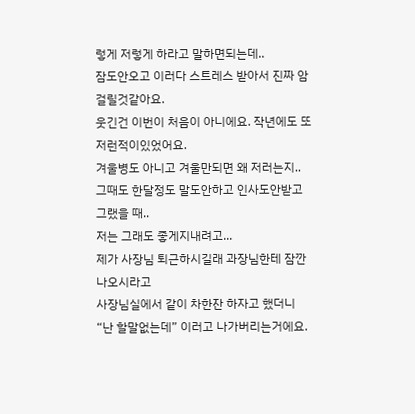렇게 저렇게 하라고 말하면되는데..
잠도안오고 이러다 스트레스 받아서 진짜 암걸릴것같아요.
웃긴건 이번이 처음이 아니에요. 작년에도 또 저런적이있었어요.
겨울병도 아니고 겨울만되면 왜 저러는지..
그때도 한달정도 말도안하고 인사도안받고 그랬을 때..
저는 그래도 좋게지내려고...
제가 사장님 퇴근하시길래 과장님한테 잠깐 나오시라고
사장님실에서 같이 차한잔 하자고 했더니
“난 할말없는데” 이러고 나가버리는거에요.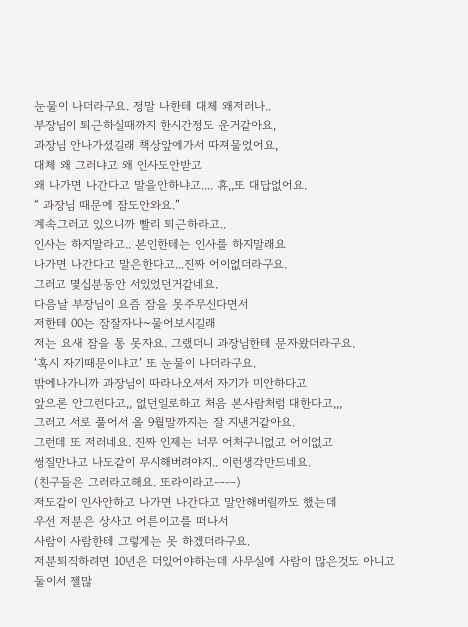눈물이 나더라구요. 정말 나한테 대체 왜저러나..
부장님이 퇴근하실때까지 한시간정도 운거같아요,
과장님 안나가셨길래 책상앞에가서 따져물었어요,
대체 왜 그러냐고 왜 인사도안받고
왜 나가면 나간다고 말을안하냐고.... 휴,,또 대답없어요.
“ 과장님 때문에 잠도안와요.”
계속그러고 있으니까 빨리 퇴근하라고..
인사는 하지말라고.. 본인한테는 인사를 하지말래요
나가면 나간다고 말은한다고...진짜 어이없더라구요.
그러고 몇십분동안 서있었던거같네요.
다음날 부장님이 요즘 잠을 못주무신다면서
저한테 00는 잠잘자나~물어보시길래
저는 요새 잠을 통 못자요. 그랬더니 과장님한테 문자왔더라구요.
‘혹시 자기때문이냐고’ 또 눈물이 나더라구요.
밖에나가니까 과장님이 따라나오셔서 자기가 미안하다고
앞으론 안그런다고,, 없던일로하고 처음 본사람처럼 대한다고,,,
그러고 서로 풀어서 올 9월말까지는 잘 지낸거같아요.
그런데 또 저러네요. 진짜 인제는 너무 어처구니없고 어이없고
썽질만나고 나도같이 무시해버려야지.. 이런생각만드네요.
(친구들은 그러라고해요. 또라이라고ㅡㅡ)
저도같이 인사안하고 나가면 나간다고 말안해버릴까도 했는데
우선 저분은 상사고 어른이고를 떠나서
사람이 사람한테 그렇게는 못 하겠더라구요.
저분퇴직하려면 10년은 더있어야하는데 사무실에 사람이 많은것도 아니고
둘이서 젤많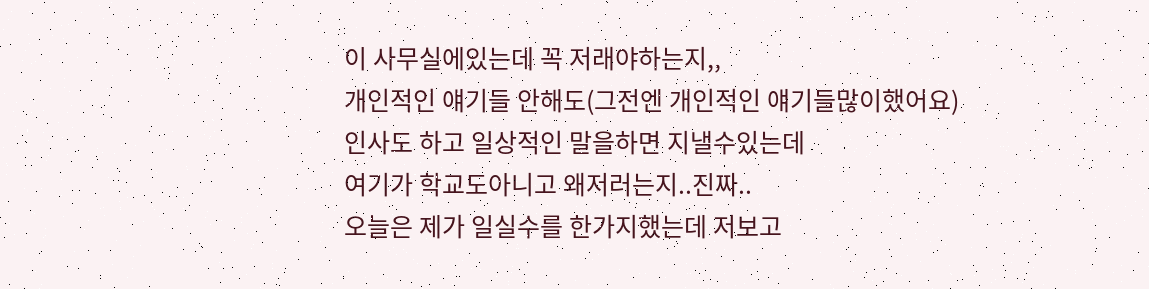이 사무실에있는데 꼭 저래야하는지,,
개인적인 얘기들 안해도(그전엔 개인적인 얘기들많이했어요)
인사도 하고 일상적인 말을하면 지낼수있는데
여기가 학교도아니고 왜저러는지..진짜..
오늘은 제가 일실수를 한가지했는데 저보고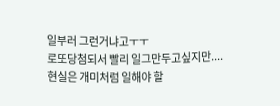일부러 그런거냐고ㅜㅜ
로또당첨되서 빨리 일그만두고싶지만....
현실은 개미처럼 일해야 할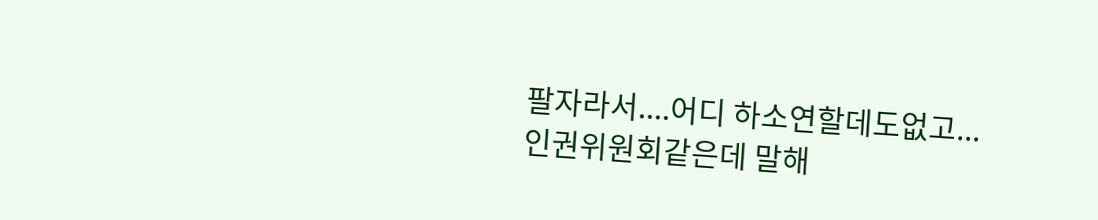팔자라서....어디 하소연할데도없고...
인권위원회같은데 말해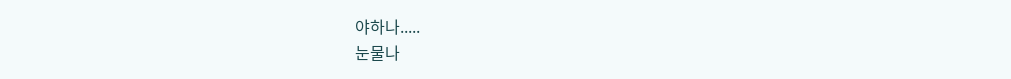야하나.....
눈물나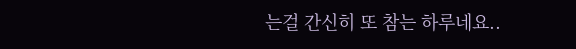는걸 간신히 또 참는 하루네요..